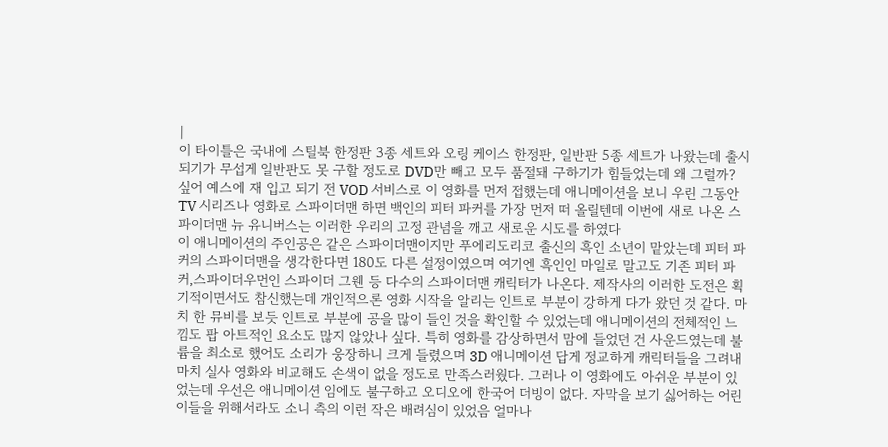|
이 타이틀은 국내에 스틸북 한정판 3종 세트와 오링 케이스 한정판, 일반판 5종 세트가 나왔는데 출시되기가 무섭게 일반판도 못 구할 정도로 DVD만 빼고 모두 품절돼 구하기가 힘들었는데 왜 그럴까? 싶어 예스에 재 입고 되기 전 VOD 서비스로 이 영화를 먼저 접했는데 애니메이션을 보니 우린 그동안 TV 시리즈나 영화로 스파이더맨 하면 백인의 피터 파커를 가장 먼저 떠 올릴텐데 이번에 새로 나온 스파이더맨 뉴 유니버스는 이러한 우리의 고정 관념을 깨고 새로운 시도를 하였다
이 애니메이션의 주인공은 같은 스파이더맨이지만 푸에리도리코 출신의 흑인 소년이 맡았는데 피터 파커의 스파이더맨을 생각한다면 180도 다른 설정이였으며 여기엔 흑인인 마일로 말고도 기존 피터 파커,스파이더우먼인 스파이더 그웬 등 다수의 스파이더맨 캐릭터가 나온다. 제작사의 이러한 도전은 획기적이면서도 참신했는데 개인적으론 영화 시작을 알리는 인트로 부분이 강하게 다가 왔던 것 같다. 마치 한 뮤비를 보듯 인트로 부분에 공을 많이 들인 것을 확인할 수 있었는데 애니메이션의 전체적인 느낌도 팝 아트적인 요소도 많지 않았나 싶다. 특히 영화를 감상하면서 맘에 들었던 건 사운드였는데 불륨을 최소로 했어도 소리가 웅장하니 크게 들렸으며 3D 애니메이션 답게 정교하게 캐릭터들을 그려내 마치 실사 영화와 비교해도 손색이 없을 정도로 만족스러웠다. 그러나 이 영화에도 아쉬운 부분이 있었는데 우선은 애니메이션 임에도 불구하고 오디오에 한국어 더빙이 없다. 자막을 보기 싫어하는 어린이들을 위해서라도 소니 측의 이런 작은 배려심이 있었음 얼마나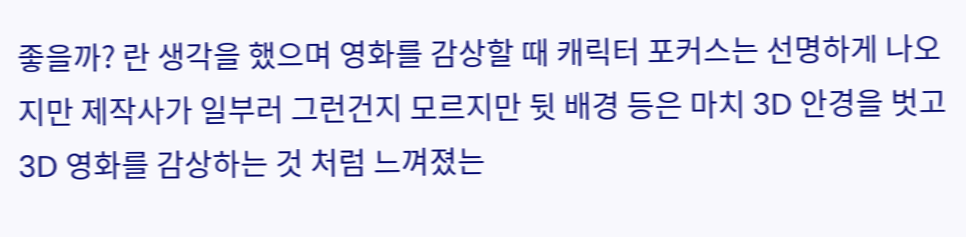좋을까? 란 생각을 했으며 영화를 감상할 때 캐릭터 포커스는 선명하게 나오지만 제작사가 일부러 그런건지 모르지만 뒷 배경 등은 마치 3D 안경을 벗고 3D 영화를 감상하는 것 처럼 느껴졌는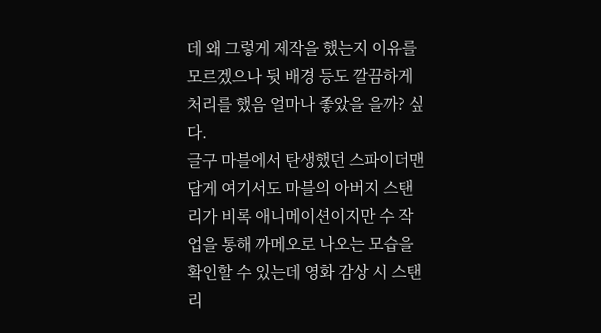데 왜 그렇게 제작을 했는지 이유를 모르겠으나 뒷 배경 등도 깔끔하게 처리를 했음 얼마나 좋았을 을까? 싶다.
글구 마블에서 탄생했던 스파이더맨 답게 여기서도 마블의 아버지 스탠 리가 비록 애니메이션이지만 수 작업을 통해 까메오로 나오는 모습을 확인할 수 있는데 영화 감상 시 스탠 리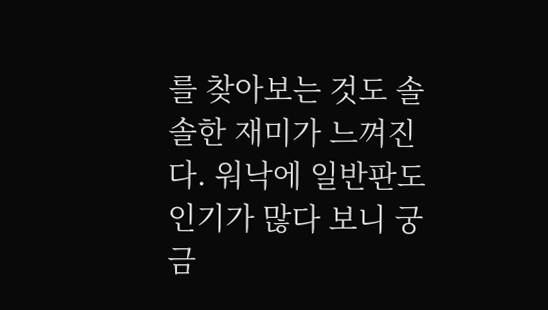를 찾아보는 것도 솔솔한 재미가 느껴진다. 워낙에 일반판도 인기가 많다 보니 궁금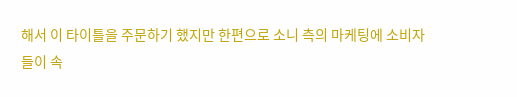해서 이 타이틀을 주문하기 했지만 한편으로 소니 측의 마케팅에 소비자들이 속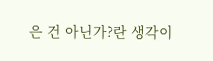은 건 아닌가?란 생각이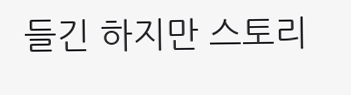들긴 하지만 스토리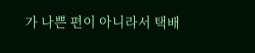가 나쁜 편이 아니라서 택배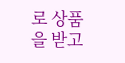로 상품을 받고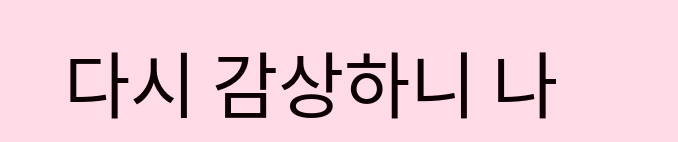다시 감상하니 나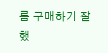름 구매하기 잘 했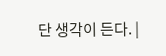단 생각이 든다. |